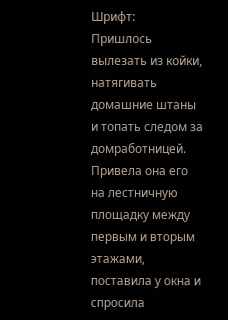Шрифт:
Пришлось вылезать из койки, натягивать домашние штаны и топать следом за домработницей. Привела она его на лестничную площадку между первым и вторым этажами, поставила у окна и спросила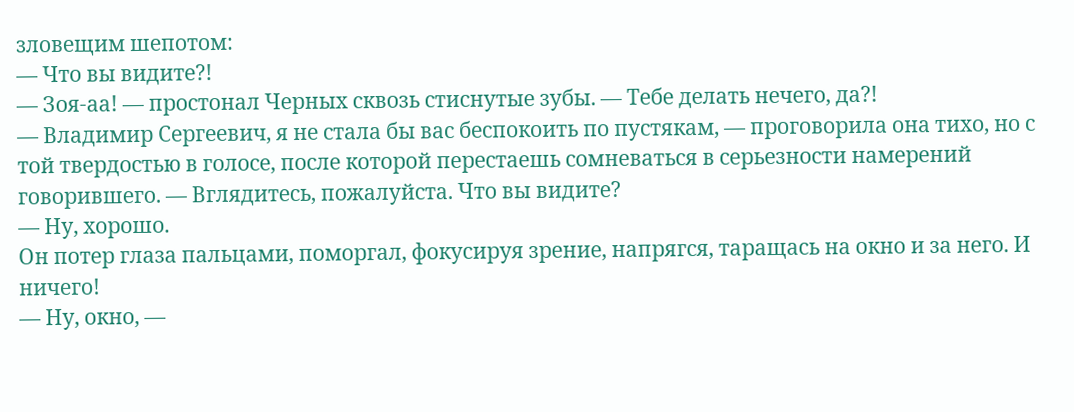зловещим шепотом:
— Что вы видите?!
— Зоя-аа! — простонал Черных сквозь стиснутые зубы. — Тебе делать нечего, да?!
— Владимир Сергеевич, я не стала бы вас беспокоить по пустякам, — проговорила она тихо, но с той твердостью в голосе, после которой перестаешь сомневаться в серьезности намерений говорившего. — Вглядитесь, пожалуйста. Что вы видите?
— Ну, хорошо.
Он потер глаза пальцами, поморгал, фокусируя зрение, напрягся, таращась на окно и за него. И ничего!
— Ну, окно, —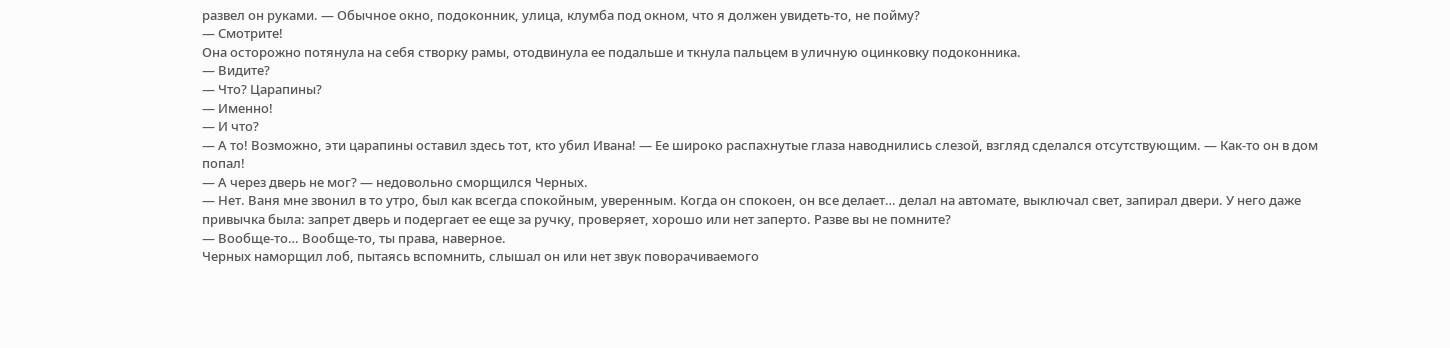развел он руками. — Обычное окно, подоконник, улица, клумба под окном, что я должен увидеть-то, не пойму?
— Смотрите!
Она осторожно потянула на себя створку рамы, отодвинула ее подальше и ткнула пальцем в уличную оцинковку подоконника.
— Видите?
— Что? Царапины?
— Именно!
— И что?
— А то! Возможно, эти царапины оставил здесь тот, кто убил Ивана! — Ее широко распахнутые глаза наводнились слезой, взгляд сделался отсутствующим. — Как-то он в дом попал!
— А через дверь не мог? — недовольно сморщился Черных.
— Нет. Ваня мне звонил в то утро, был как всегда спокойным, уверенным. Когда он спокоен, он все делает… делал на автомате, выключал свет, запирал двери. У него даже привычка была: запрет дверь и подергает ее еще за ручку, проверяет, хорошо или нет заперто. Разве вы не помните?
— Вообще-то… Вообще-то, ты права, наверное.
Черных наморщил лоб, пытаясь вспомнить, слышал он или нет звук поворачиваемого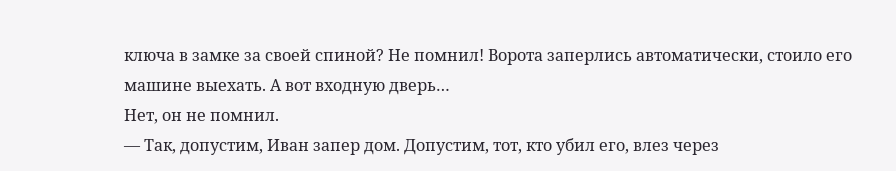ключа в замке за своей спиной? Не помнил! Ворота заперлись автоматически, стоило его машине выехать. А вот входную дверь…
Нет, он не помнил.
— Так, допустим, Иван запер дом. Допустим, тот, кто убил его, влез через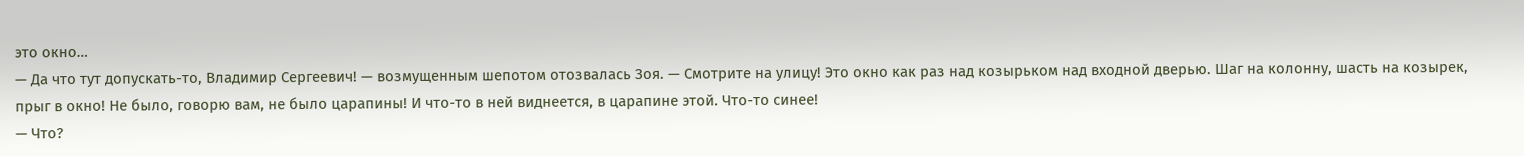это окно…
— Да что тут допускать-то, Владимир Сергеевич! — возмущенным шепотом отозвалась Зоя. — Смотрите на улицу! Это окно как раз над козырьком над входной дверью. Шаг на колонну, шасть на козырек, прыг в окно! Не было, говорю вам, не было царапины! И что-то в ней виднеется, в царапине этой. Что-то синее!
— Что?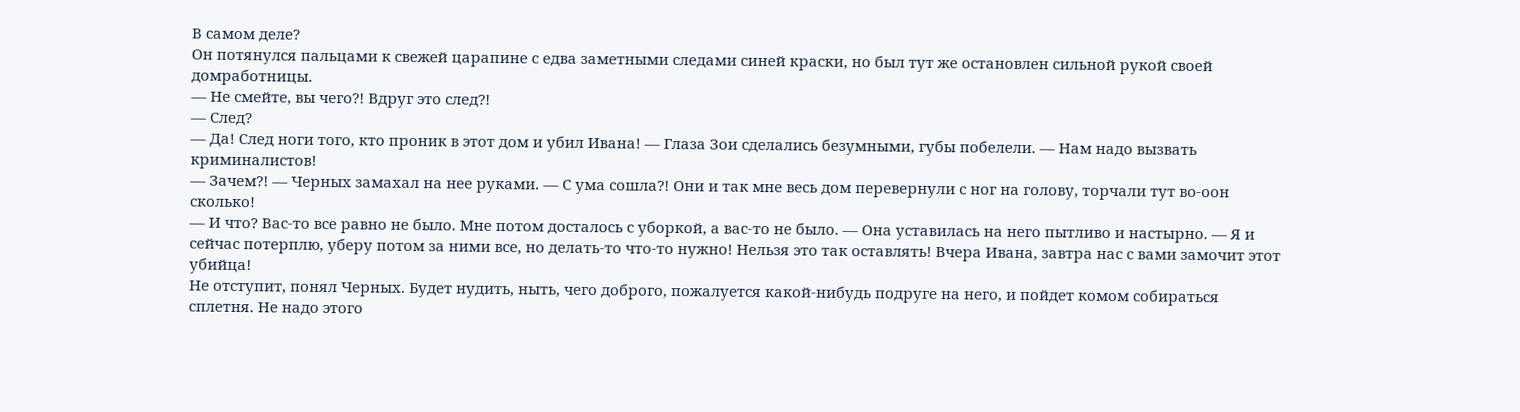В самом деле?
Он потянулся пальцами к свежей царапине с едва заметными следами синей краски, но был тут же остановлен сильной рукой своей домработницы.
— Не смейте, вы чего?! Вдруг это след?!
— След?
— Да! След ноги того, кто проник в этот дом и убил Ивана! — Глаза Зои сделались безумными, губы побелели. — Нам надо вызвать криминалистов!
— Зачем?! — Черных замахал на нее руками. — С ума сошла?! Они и так мне весь дом перевернули с ног на голову, торчали тут во-оон сколько!
— И что? Вас-то все равно не было. Мне потом досталось с уборкой, а вас-то не было. — Она уставилась на него пытливо и настырно. — Я и сейчас потерплю, уберу потом за ними все, но делать-то что-то нужно! Нельзя это так оставлять! Вчера Ивана, завтра нас с вами замочит этот убийца!
Не отступит, понял Черных. Будет нудить, ныть, чего доброго, пожалуется какой-нибудь подруге на него, и пойдет комом собираться сплетня. Не надо этого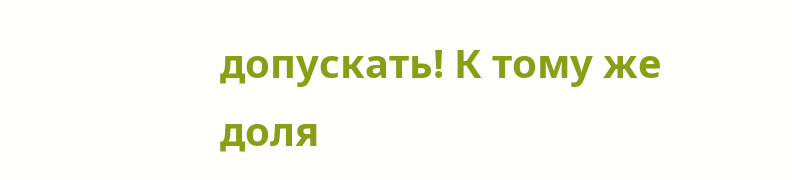допускать! К тому же доля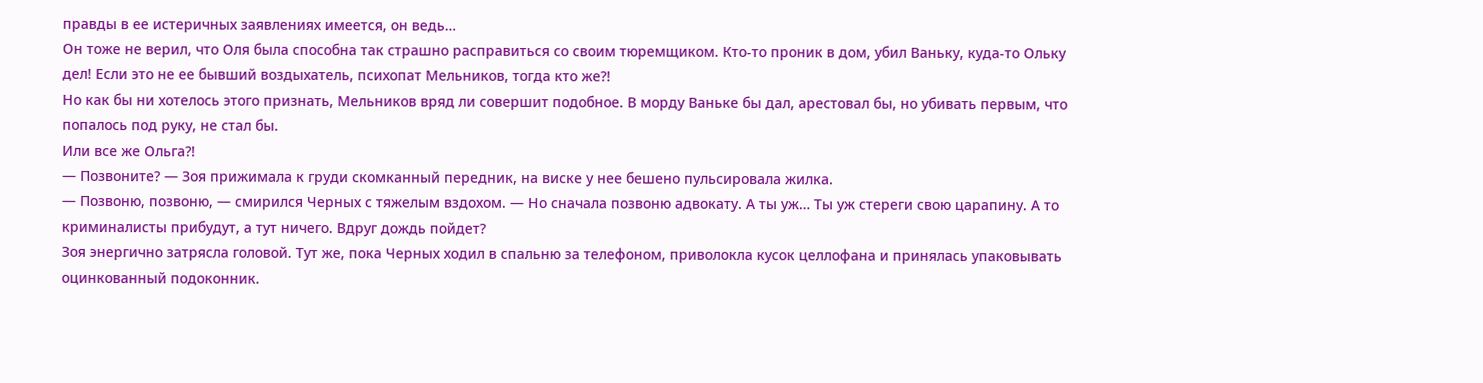правды в ее истеричных заявлениях имеется, он ведь…
Он тоже не верил, что Оля была способна так страшно расправиться со своим тюремщиком. Кто-то проник в дом, убил Ваньку, куда-то Ольку дел! Если это не ее бывший воздыхатель, психопат Мельников, тогда кто же?!
Но как бы ни хотелось этого признать, Мельников вряд ли совершит подобное. В морду Ваньке бы дал, арестовал бы, но убивать первым, что попалось под руку, не стал бы.
Или все же Ольга?!
— Позвоните? — Зоя прижимала к груди скомканный передник, на виске у нее бешено пульсировала жилка.
— Позвоню, позвоню, — смирился Черных с тяжелым вздохом. — Но сначала позвоню адвокату. А ты уж… Ты уж стереги свою царапину. А то криминалисты прибудут, а тут ничего. Вдруг дождь пойдет?
Зоя энергично затрясла головой. Тут же, пока Черных ходил в спальню за телефоном, приволокла кусок целлофана и принялась упаковывать оцинкованный подоконник.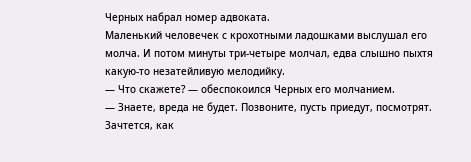Черных набрал номер адвоката.
Маленький человечек с крохотными ладошками выслушал его молча. И потом минуты три-четыре молчал, едва слышно пыхтя какую-то незатейливую мелодийку.
— Что скажете? — обеспокоился Черных его молчанием.
— Знаете, вреда не будет. Позвоните, пусть приедут, посмотрят. Зачтется, как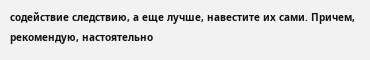содействие следствию, а еще лучше, навестите их сами. Причем, рекомендую, настоятельно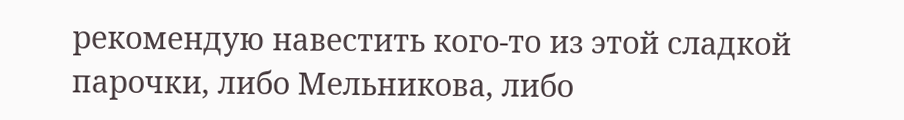рекомендую навестить кого-то из этой сладкой парочки, либо Мельникова, либо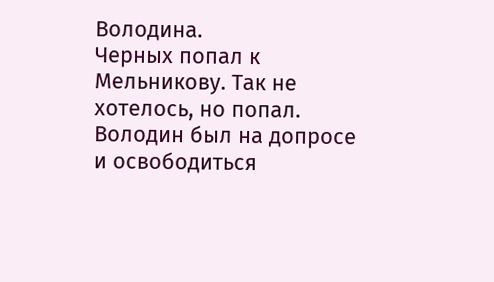Володина.
Черных попал к Мельникову. Так не хотелось, но попал. Володин был на допросе и освободиться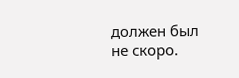должен был не скоро.